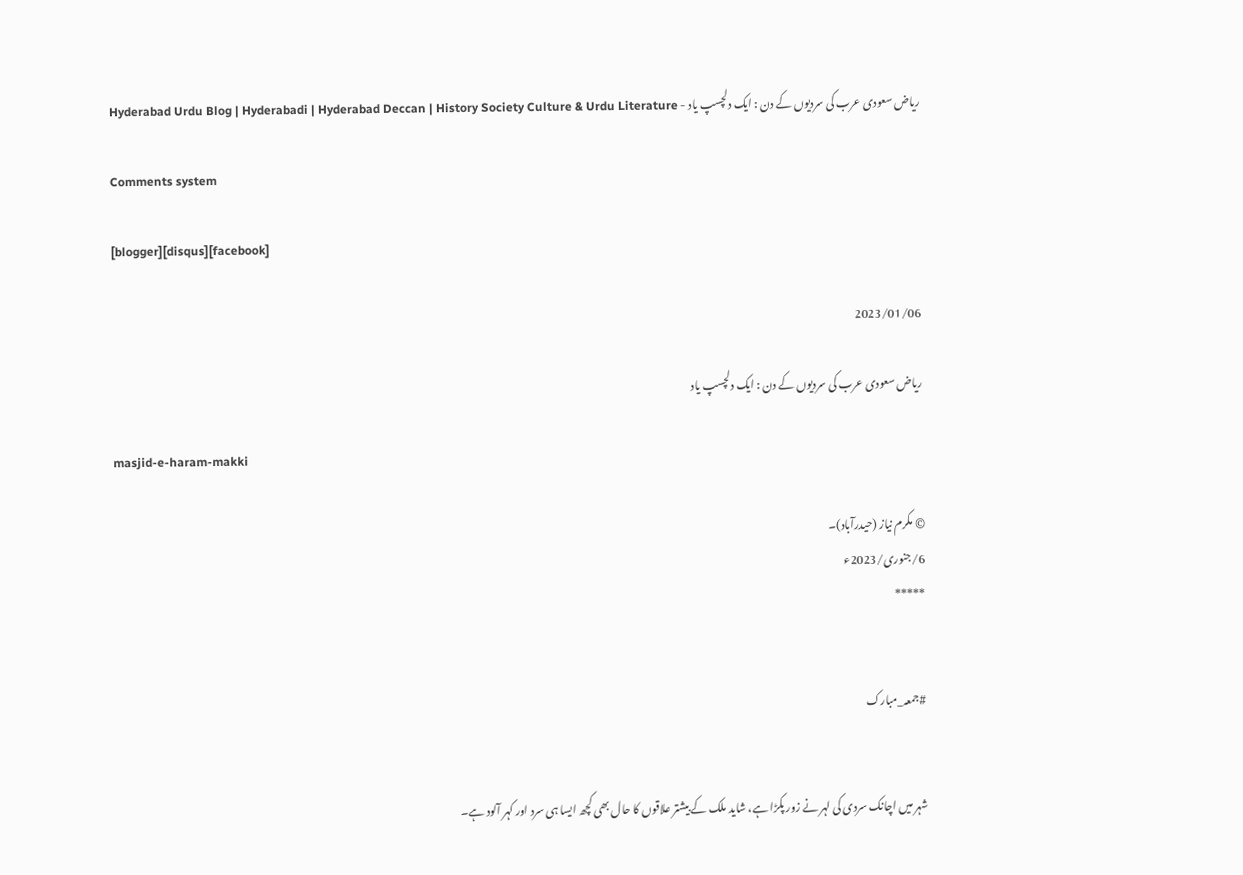ریاض سعودی عرب کی سردیوں کے دن : ایک دلچسپ یاد - Hyderabad Urdu Blog | Hyderabadi | Hyderabad Deccan | History Society Culture & Urdu Literature

Comments system

[blogger][disqus][facebook]

2023/01/06

ریاض سعودی عرب کی سردیوں کے دن : ایک دلچسپ یاد

masjid-e-haram-makki

© مکرم نیاز (حیدرآباد)۔
6/جنوری/2023ء
*****


#جمعہ_مبارک


شہر میں اچانک سردی کی لہر نے زور پکڑا ہے، شاید ملک کے بیشتر علاقوں کا حال بھی کچھ ایسا ہی سرد اور کہر آلود ہے۔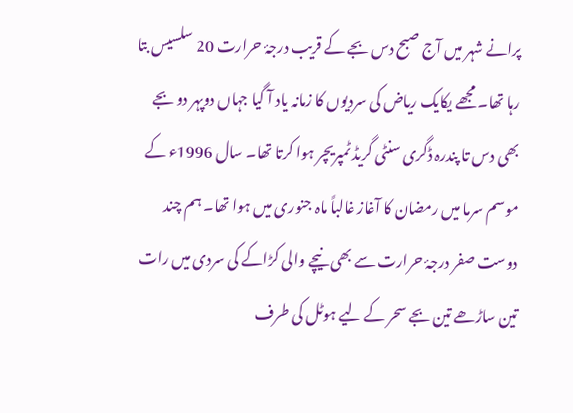پرانے شہر میں آج صبح دس بجے کے قریب درجۂ حرارت 20 سلسیس بتا رہا تھا۔ مجھے یکایک ریاض کی سردیوں کا زمانہ یاد آ گیا جہاں دوپہر دو بجے بھی دس تا پندرہ ڈگری سنٹی گریڈ ٹمپریچر ہوا کرتا تھا۔ سال 1996ء کے موسم سرما میں رمضان کا آغاز غالباً ماہ جنوری میں ہوا تھا۔ ہم چند دوست صفر درجۂ حرارت سے بھی نیچے والی کڑاکے کی سردی میں رات تین ساڑھے تین بجے سحر کے لیے ہوٹل کی طرف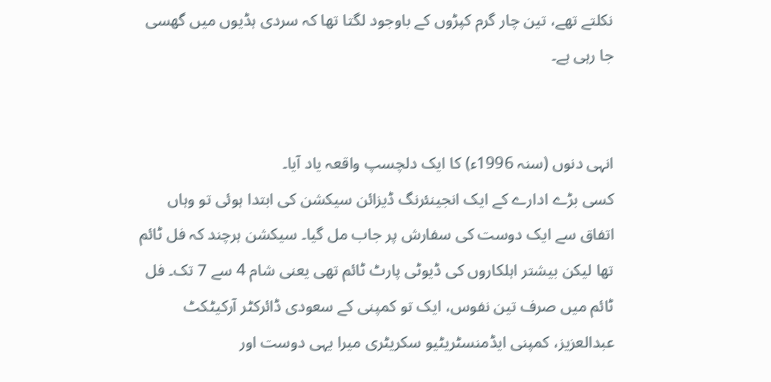نکلتے تھے، تین چار گرم کپڑوں کے باوجود لگتا تھا کہ سردی ہڈیوں میں گھسی جا رہی ہے۔


انہی دنوں (سنہ 1996ء) کا ایک دلچسپ واقعہ یاد آیا۔
کسی بڑے ادارے کے ایک انجینئرنگ ڈیزائن سیکشن کی ابتدا ہوئی تو وہاں اتفاق سے ایک دوست کی سفارش پر جاب مل گیا۔ سیکشن ہرچند کہ فل ٹائم تھا لیکن بیشتر اہلکاروں کی ڈیوٹی پارٹ ٹائم تھی یعنی شام 4 سے 7 تک۔ فل ٹائم میں صرف تین نفوس، ایک تو کمپنی کے سعودی ڈائرکٹر آرکیٹکٹ عبدالعزیز، کمپنی ایڈمنسٹریٹیو سکریٹری میرا یہی دوست اور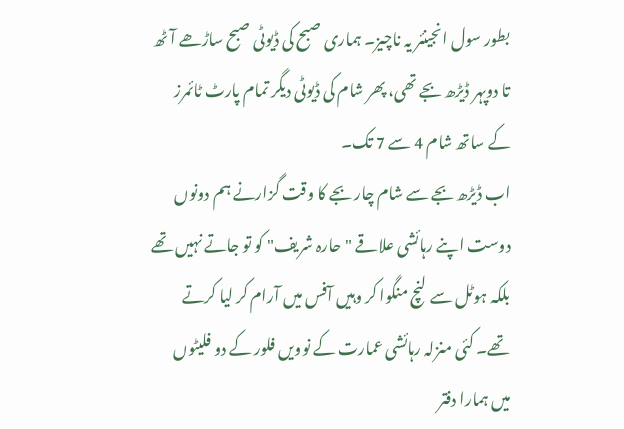بطور سول انجینئر یہ ناچیز۔ ہماری صبح کی ڈیوٹی صبح ساڑھے آٹھ تا دوپہر ڈیڑھ بجے تھی، پھر شام کی ڈیوٹی دیگر تمام پارٹ ٹائمرز کے ساتھ شام 4 سے 7 تک۔
اب ڈیڑھ بجے سے شام چار بجے کا وقت گزارنے ہم دونوں دوست اپنے رہائشی علاقے "حارہ شریف" کو تو جاتے نہیں تھے بلکہ ہوٹل سے لنچ منگوا کر وہیں آفس میں آرام کر لیا کرتے تھے۔ کئی منزلہ رہائشی عمارت کے نوویں فلور کے دو فلیٹوں میں ہمارا دفتر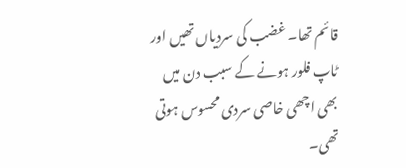قائم تھا۔ غضب کی سردیاں تھیں اور ٹاپ فلور ہونے کے سبب دن میں بھی اچھی خاصی سردی محسوس ہوتی تھی۔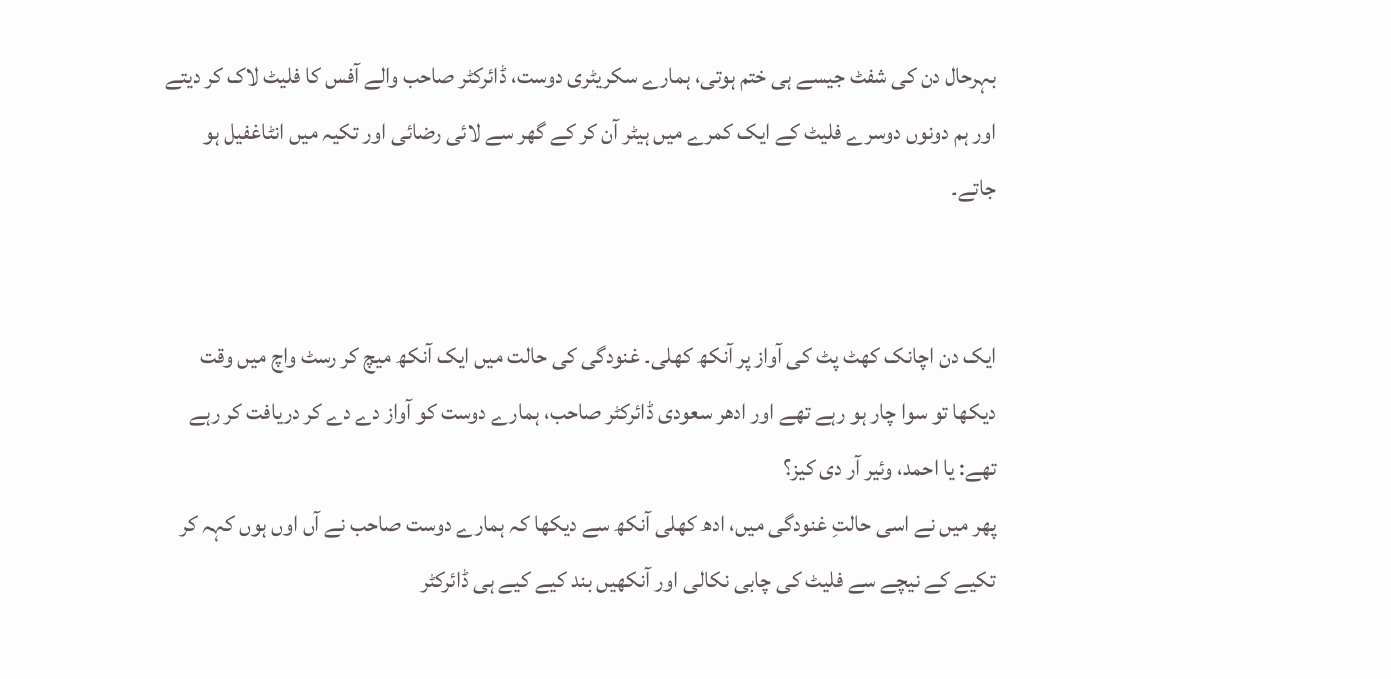بہرحال دن کی شفٹ جیسے ہی ختم ہوتی، ہمارے سکریٹری دوست، ڈائرکٹر صاحب والے آفس کا فلیٹ لاک کر دیتے اور ہم دونوں دوسرے فلیٹ کے ایک کمرے میں ہیٹر آن کر کے گھر سے لائی رضائی اور تکیہ میں انٹاغفیل ہو جاتے۔


ایک دن اچانک کھٹ پٹ کی آواز پر آنکھ کھلی۔ غنودگی کی حالت میں ایک آنکھ میچ کر رسٹ واچ میں وقت دیکھا تو سوا چار ہو رہے تھے اور ادھر سعودی ڈائرکٹر صاحب، ہمارے دوست کو آواز دے دے کر دریافت کر رہے تھے: یا احمد، وئیر آر دی کیز؟
پھر میں نے اسی حالتِ غنودگی میں، ادھ کھلی آنکھ سے دیکھا کہ ہمارے دوست صاحب نے آں اوں ہوں کہہ کر تکیے کے نیچے سے فلیٹ کی چابی نکالی اور آنکھیں بند کیے کیے ہی ڈائرکٹر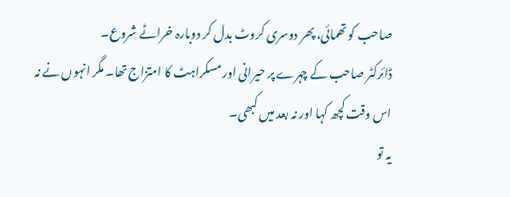صاحب کو تھمائی، پھر دوسری کروٹ بدل کر دوبارہ خراٹے شروع۔
ڈائرکٹر صاحب کے چہرے پر حیرانی اور مسکراہٹ کا امتزاج تھا۔ مگر انہوں نے نہ اس وقت کچھ کہا اور نہ بعد میں کبھی۔
یہ تو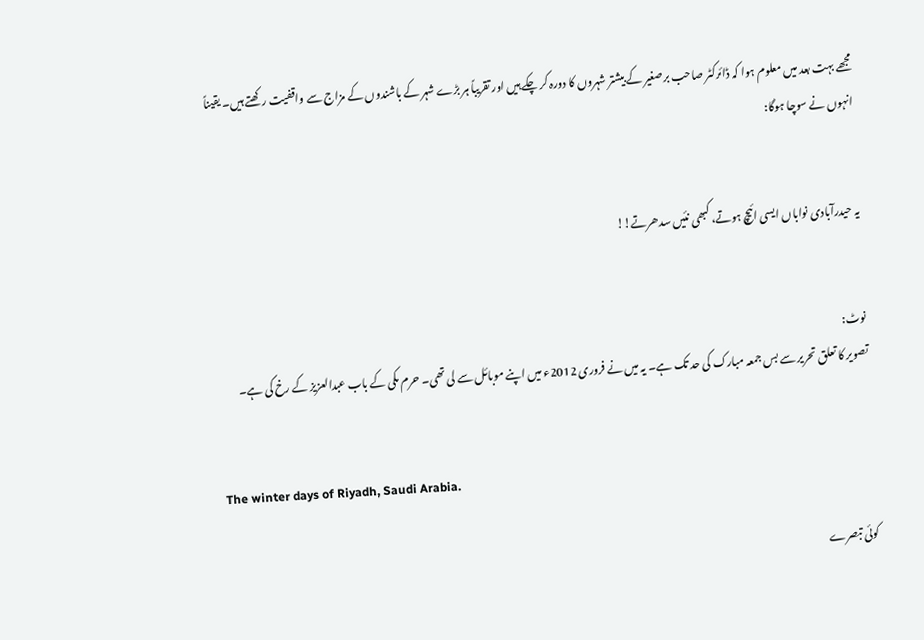مجھے بہت بعد میں معلوم ہوا کہ ڈائرکٹر صاحب برصغیر کے بیشتر شہروں کا دورہ کر چکے ہیں اور تقریباً ہر بڑے شہر کے باشندوں کے مزاج سے واقفیت رکھتے ہیں۔ یقیناً انہوں نے سوچا ہوگا:


یہ حیدرآبادی نواباں ایسی ائیچ ہوتے، کبھی نئیں سدھرتے!!


نوٹ:
تصویر کا تعلق تحریر سے بس جمعہ مبارک کی حد تک ہے۔ یہ میں نے فروری 2012ء میں اپنے موبائل سے لی تھی۔ حرم مکی کے باب عبدالعزیز کے رخ کی ہے۔


The winter days of Riyadh, Saudi Arabia.

کوئی تبصرے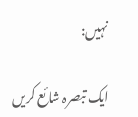نہیں:

ایک تبصرہ شائع کریں